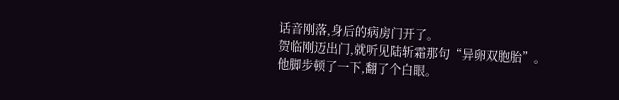话音刚落,身后的病房门开了。
贺临刚迈出门,就听见陆斩霜那句“异卵双胞胎”。
他脚步顿了一下,翻了个白眼。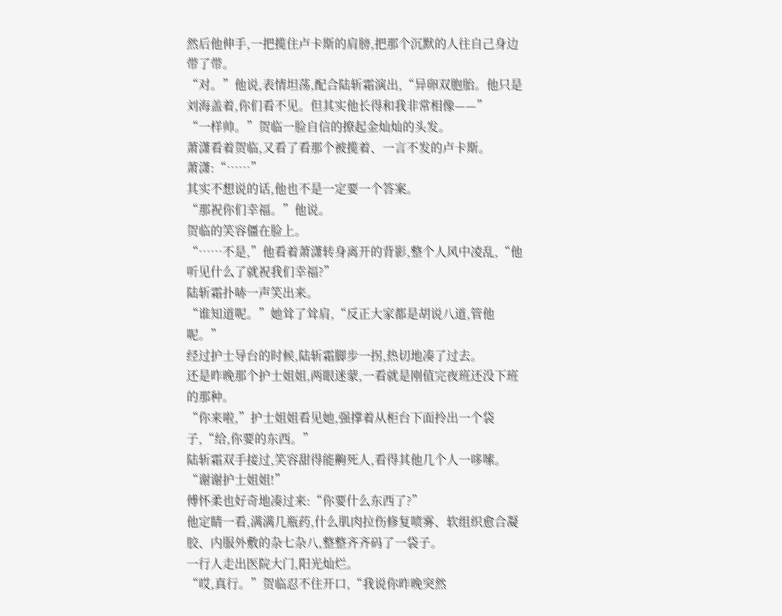然后他伸手,一把揽住卢卡斯的肩膀,把那个沉默的人往自己身边带了带。
“对。”他说,表情坦荡,配合陆斩霜演出,“异卵双胞胎。他只是刘海盖着,你们看不见。但其实他长得和我非常相像——”
“一样帅。”贺临一脸自信的撩起金灿灿的头发。
萧潇看着贺临,又看了看那个被揽着、一言不发的卢卡斯。
萧潇:“……”
其实不想说的话,他也不是一定要一个答案。
“那祝你们幸福。”他说。
贺临的笑容僵在脸上。
“……不是,”他看着萧潇转身离开的背影,整个人风中凌乱,“他听见什么了就祝我们幸福?”
陆斩霜扑哧一声笑出来。
“谁知道呢。”她耸了耸肩,“反正大家都是胡说八道,管他呢。”
经过护士导台的时候,陆斩霜脚步一拐,热切地凑了过去。
还是昨晚那个护士姐姐,两眼迷蒙,一看就是刚值完夜班还没下班的那种。
“你来啦,”护士姐姐看见她,强撑着从柜台下面拎出一个袋子,“给,你要的东西。”
陆斩霜双手接过,笑容甜得能齁死人,看得其他几个人一哆嗦。
“谢谢护士姐姐!”
傅怀柔也好奇地凑过来:“你要什么东西了?”
他定睛一看,满满几瓶药,什么肌肉拉伤修复喷雾、软组织愈合凝胶、内服外敷的杂七杂八,整整齐齐码了一袋子。
一行人走出医院大门,阳光灿烂。
“哎,真行。”贺临忍不住开口,“我说你昨晚突然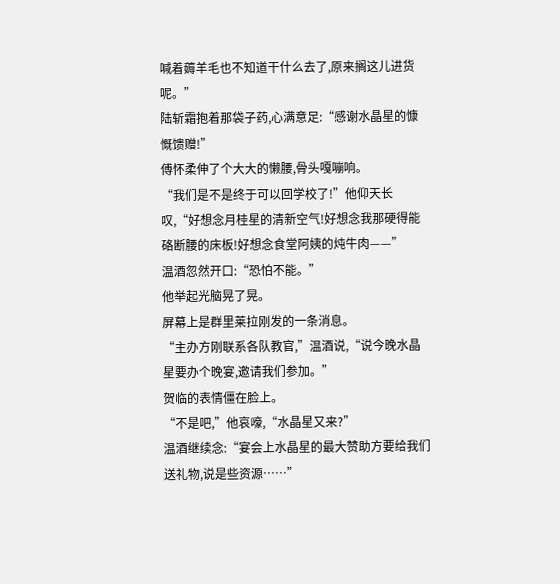喊着薅羊毛也不知道干什么去了,原来搁这儿进货呢。”
陆斩霜抱着那袋子药,心满意足:“感谢水晶星的慷慨馈赠!”
傅怀柔伸了个大大的懒腰,骨头嘎嘣响。
“我们是不是终于可以回学校了!”他仰天长叹,“好想念月桂星的清新空气!好想念我那硬得能硌断腰的床板!好想念食堂阿姨的炖牛肉——”
温酒忽然开口:“恐怕不能。”
他举起光脑晃了晃。
屏幕上是群里莱拉刚发的一条消息。
“主办方刚联系各队教官,”温酒说,“说今晚水晶星要办个晚宴,邀请我们参加。”
贺临的表情僵在脸上。
“不是吧,”他哀嚎,“水晶星又来?”
温酒继续念:“宴会上水晶星的最大赞助方要给我们送礼物,说是些资源……”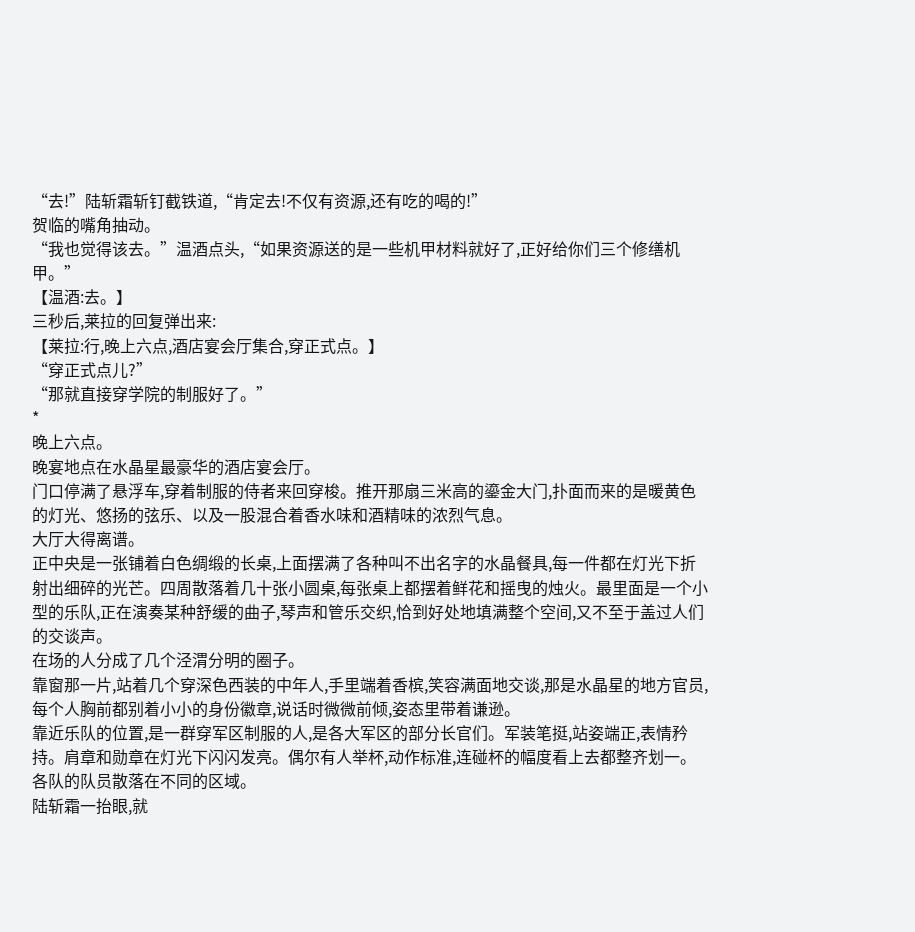“去!”陆斩霜斩钉截铁道,“肯定去!不仅有资源,还有吃的喝的!”
贺临的嘴角抽动。
“我也觉得该去。”温酒点头,“如果资源送的是一些机甲材料就好了,正好给你们三个修缮机甲。”
【温酒:去。】
三秒后,莱拉的回复弹出来:
【莱拉:行,晚上六点,酒店宴会厅集合,穿正式点。】
“穿正式点儿?”
“那就直接穿学院的制服好了。”
*
晚上六点。
晚宴地点在水晶星最豪华的酒店宴会厅。
门口停满了悬浮车,穿着制服的侍者来回穿梭。推开那扇三米高的鎏金大门,扑面而来的是暖黄色的灯光、悠扬的弦乐、以及一股混合着香水味和酒精味的浓烈气息。
大厅大得离谱。
正中央是一张铺着白色绸缎的长桌,上面摆满了各种叫不出名字的水晶餐具,每一件都在灯光下折射出细碎的光芒。四周散落着几十张小圆桌,每张桌上都摆着鲜花和摇曳的烛火。最里面是一个小型的乐队,正在演奏某种舒缓的曲子,琴声和管乐交织,恰到好处地填满整个空间,又不至于盖过人们的交谈声。
在场的人分成了几个泾渭分明的圈子。
靠窗那一片,站着几个穿深色西装的中年人,手里端着香槟,笑容满面地交谈,那是水晶星的地方官员,每个人胸前都别着小小的身份徽章,说话时微微前倾,姿态里带着谦逊。
靠近乐队的位置,是一群穿军区制服的人,是各大军区的部分长官们。军装笔挺,站姿端正,表情矜持。肩章和勋章在灯光下闪闪发亮。偶尔有人举杯,动作标准,连碰杯的幅度看上去都整齐划一。
各队的队员散落在不同的区域。
陆斩霜一抬眼,就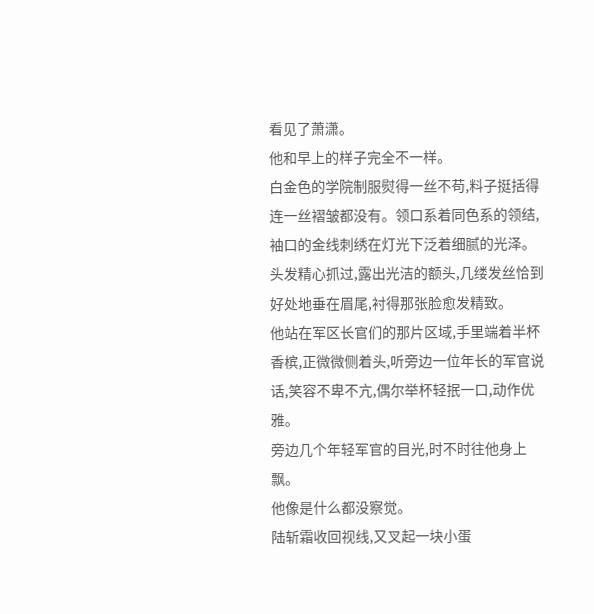看见了萧潇。
他和早上的样子完全不一样。
白金色的学院制服熨得一丝不苟,料子挺括得连一丝褶皱都没有。领口系着同色系的领结,袖口的金线刺绣在灯光下泛着细腻的光泽。头发精心抓过,露出光洁的额头,几缕发丝恰到好处地垂在眉尾,衬得那张脸愈发精致。
他站在军区长官们的那片区域,手里端着半杯香槟,正微微侧着头,听旁边一位年长的军官说话,笑容不卑不亢,偶尔举杯轻抿一口,动作优雅。
旁边几个年轻军官的目光,时不时往他身上飘。
他像是什么都没察觉。
陆斩霜收回视线,又叉起一块小蛋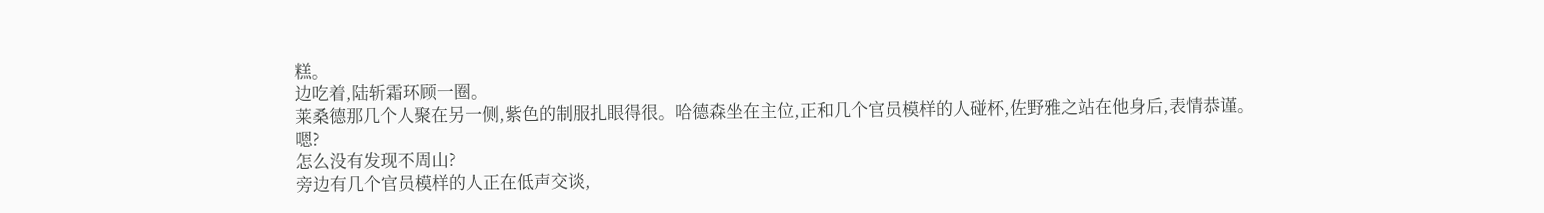糕。
边吃着,陆斩霜环顾一圈。
莱桑德那几个人聚在另一侧,紫色的制服扎眼得很。哈德森坐在主位,正和几个官员模样的人碰杯,佐野雅之站在他身后,表情恭谨。
嗯?
怎么没有发现不周山?
旁边有几个官员模样的人正在低声交谈,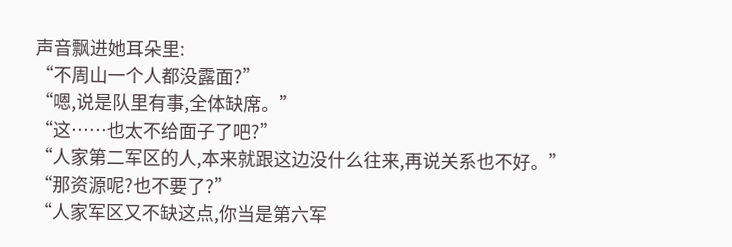声音飘进她耳朵里:
“不周山一个人都没露面?”
“嗯,说是队里有事,全体缺席。”
“这……也太不给面子了吧?”
“人家第二军区的人,本来就跟这边没什么往来,再说关系也不好。”
“那资源呢?也不要了?”
“人家军区又不缺这点,你当是第六军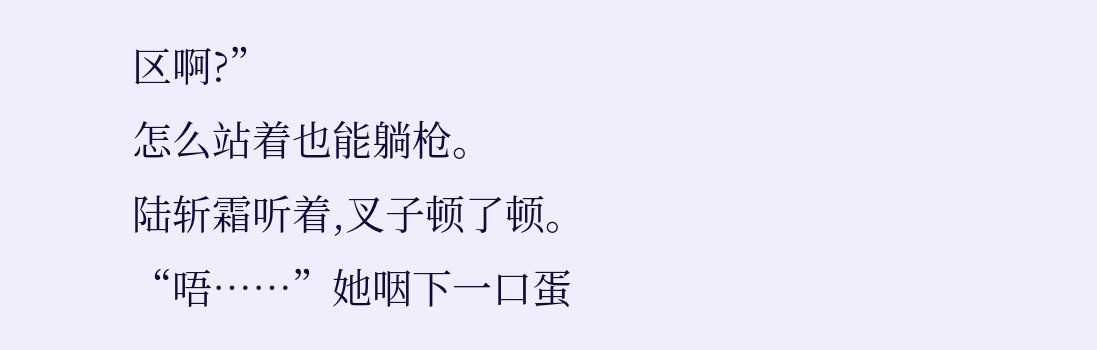区啊?”
怎么站着也能躺枪。
陆斩霜听着,叉子顿了顿。
“唔……”她咽下一口蛋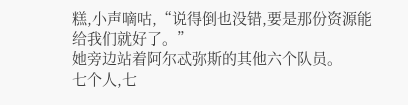糕,小声嘀咕,“说得倒也没错,要是那份资源能给我们就好了。”
她旁边站着阿尔忒弥斯的其他六个队员。
七个人,七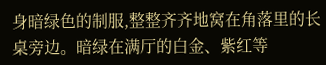身暗绿色的制服,整整齐齐地窝在角落里的长桌旁边。暗绿在满厅的白金、紫红等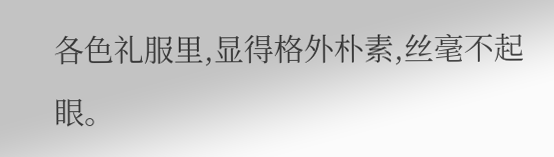各色礼服里,显得格外朴素,丝毫不起眼。